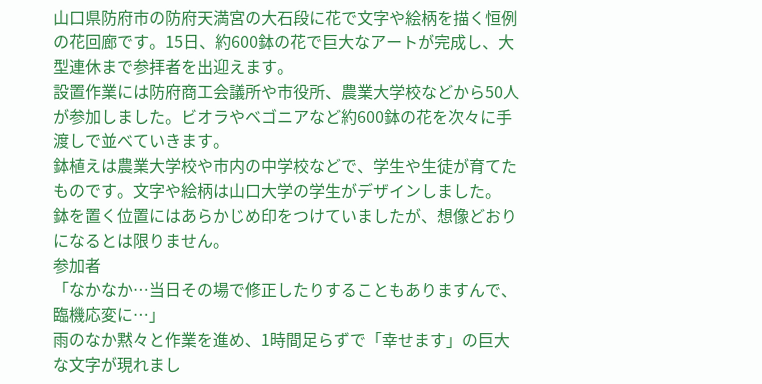山口県防府市の防府天満宮の大石段に花で文字や絵柄を描く恒例の花回廊です。15日、約600鉢の花で巨大なアートが完成し、大型連休まで参拝者を出迎えます。
設置作業には防府商工会議所や市役所、農業大学校などから50人が参加しました。ビオラやベゴニアなど約600鉢の花を次々に手渡しで並べていきます。
鉢植えは農業大学校や市内の中学校などで、学生や生徒が育てたものです。文字や絵柄は山口大学の学生がデザインしました。
鉢を置く位置にはあらかじめ印をつけていましたが、想像どおりになるとは限りません。
参加者
「なかなか…当日その場で修正したりすることもありますんで、臨機応変に…」
雨のなか黙々と作業を進め、1時間足らずで「幸せます」の巨大な文字が現れまし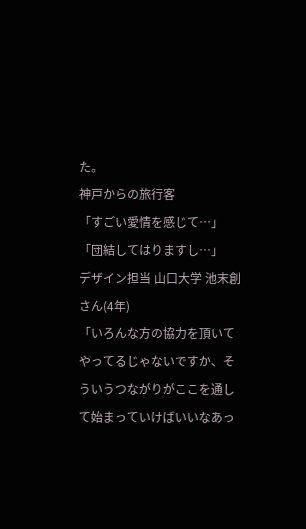た。
神戸からの旅行客
「すごい愛情を感じて…」
「団結してはりますし…」
デザイン担当 山口大学 池末創さん(4年)
「いろんな方の協力を頂いてやってるじゃないですか、そういうつながりがここを通して始まっていけばいいなあっ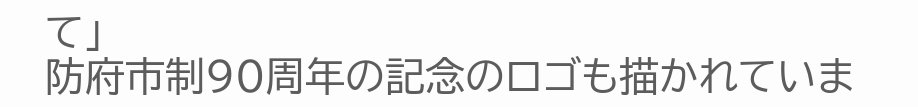て」
防府市制90周年の記念のロゴも描かれていま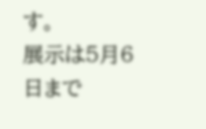す。
展示は5月6日まで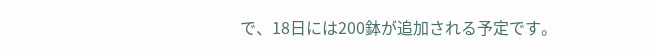で、18日には200鉢が追加される予定です。